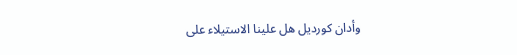وأدان كورديل هل علينا الاستيلاء على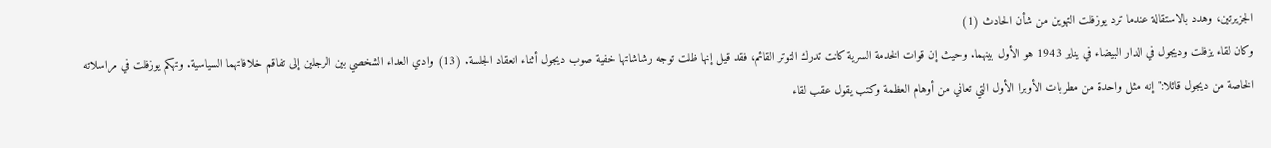الجزيرتين، وهدد بالاستقالة عندما ترد يوزفلت التهوين من شأن الحادث (1)
وكان لقاء يزفلت وديجول في الدار البيضاء في يناير 1943 هو الأول بينهما. وحيث إن قوات الخدمة السرية كانت تدرك التوتر القائم، فقد قيل إنها ظلت توجه رشاشاتها خفية صوب ديجول أثناء انعقاد الجلسة. (13) وادي العداء الشخصي بين الرجلين إلى تفاقم خلافاتهما السياسية. وتهكم يوزفلت في مراسلاته الخاصة من ديجول قائلا:"إنه مثل واحدة من مطربات الأوبرا الأول التي تعاني من أوهام العظمة وكتب يقول عقب لقاء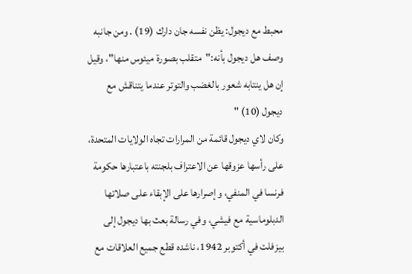محبط مع ديجول: يظن نفسه جان دارك (19) . ومن جانبه وصف هل ديجول بأنه:"متقلب بصورة ميئوس منها"، وقيل إن هل ينتابه شعور بالغضب والتوتر عندما يتناقش مع ديجول (10) "
وكان لاي ديجول قائمة من المرارات تجاه الولايات المتحدة، على رأسها عزوقها عن الاعتراف بلجنته باعتبارها حكومة فرنسا في المنفي، وإصرارها على الإبقاء على صلاتها الدبلوماسية مع فيشي، وفي رسالة بعث بها ديجول إلى بيزفلت في أكتوبر 1942، ناشده قطع جميع العلاقات مع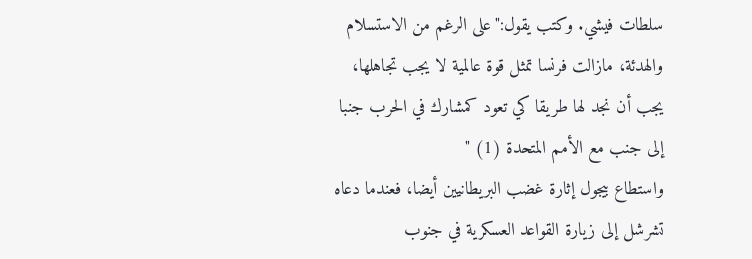سلطات فيشي. وكتب يقول:"على الرغم من الاستسلام والهدئة، مازالت فرنسا تمثل قوة عالمية لا يجب تجاهلها، يجب أن نجد لها طريقا کي تعود كمشارك في الحرب جنبا إلى جنب مع الأمم المتحدة (1) "
واستطاع بيجول إثارة غضب البريطانيين أيضا، فعندما دعاه تشرشل إلى زيارة القواعد العسكرية في جنوب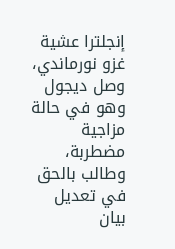إنجلترا عشية غزو نورماندي، وصل ديجول وهو في حالة مزاجية مضطربة، وطالب بالحق في تعديل بيان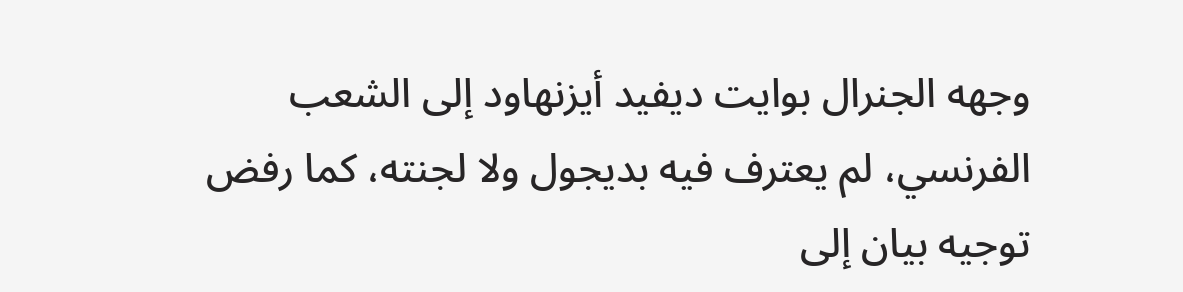وجهه الجنرال بوايت ديفيد أيزنهاود إلى الشعب الفرنسي، لم يعترف فيه بديجول ولا لجنته، كما رفض توجيه بيان إلى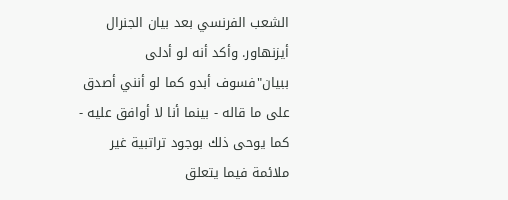الشعب الفرنسي بعد بيان الجنرال أيزنهاور. وأكد أنه لو أدلى ببيان"فسوف أبدو كما لو أنني أصدق على ما قاله - بينما أنا لا أوافق عليه - كما يوحى ذلك بوجود تراتبية غير ملائمة فيما يتعلق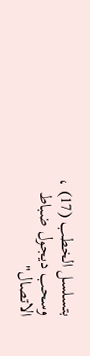بتسلسل الخطب (17) ، وسحب ديجول ضباط الاتصال"